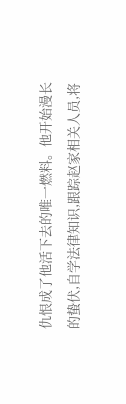仇恨成了他活下去的唯一燃料。他开始漫长的蛰伏,自学法律知识,跟踪赵家相关人员,将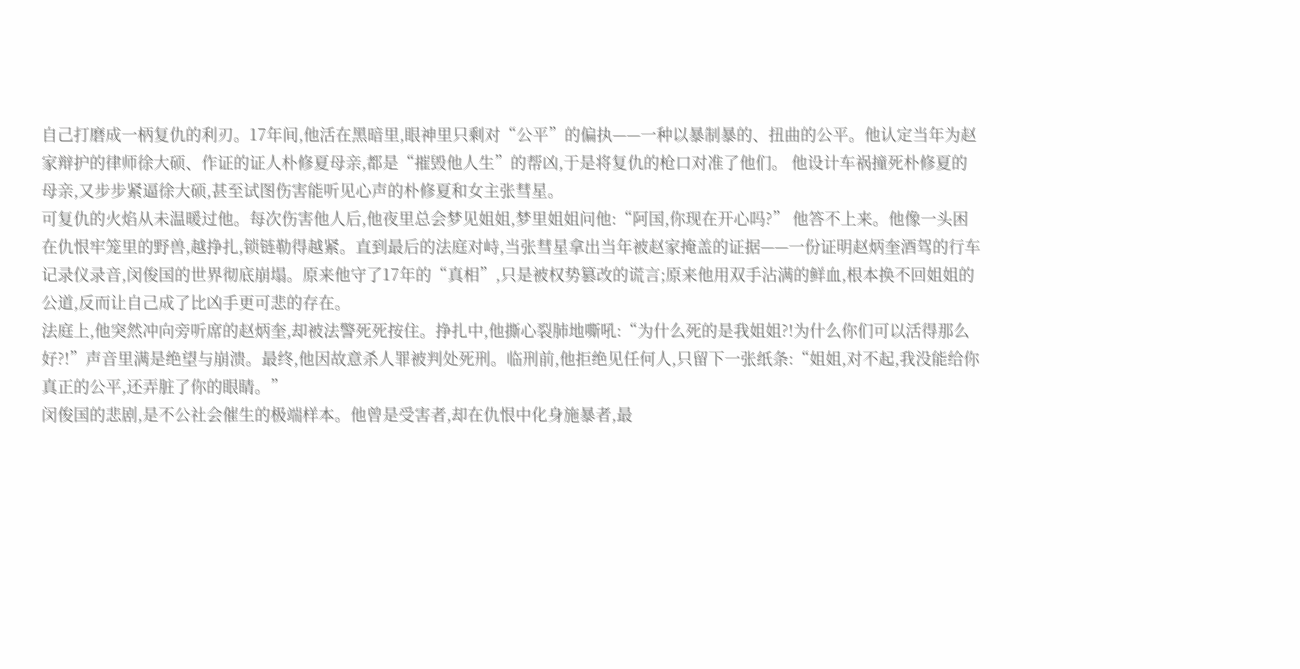自己打磨成一柄复仇的利刃。17年间,他活在黑暗里,眼神里只剩对“公平”的偏执——一种以暴制暴的、扭曲的公平。他认定当年为赵家辩护的律师徐大硕、作证的证人朴修夏母亲,都是“摧毁他人生”的帮凶,于是将复仇的枪口对准了他们。 他设计车祸撞死朴修夏的母亲,又步步紧逼徐大硕,甚至试图伤害能听见心声的朴修夏和女主张彗星。
可复仇的火焰从未温暖过他。每次伤害他人后,他夜里总会梦见姐姐,梦里姐姐问他:“阿国,你现在开心吗?” 他答不上来。他像一头困在仇恨牢笼里的野兽,越挣扎,锁链勒得越紧。直到最后的法庭对峙,当张彗星拿出当年被赵家掩盖的证据——一份证明赵炳奎酒驾的行车记录仪录音,闵俊国的世界彻底崩塌。原来他守了17年的“真相”,只是被权势篡改的谎言;原来他用双手沾满的鲜血,根本换不回姐姐的公道,反而让自己成了比凶手更可悲的存在。
法庭上,他突然冲向旁听席的赵炳奎,却被法警死死按住。挣扎中,他撕心裂肺地嘶吼:“为什么死的是我姐姐?!为什么你们可以活得那么好?!”声音里满是绝望与崩溃。最终,他因故意杀人罪被判处死刑。临刑前,他拒绝见任何人,只留下一张纸条:“姐姐,对不起,我没能给你真正的公平,还弄脏了你的眼睛。”
闵俊国的悲剧,是不公社会催生的极端样本。他曾是受害者,却在仇恨中化身施暴者,最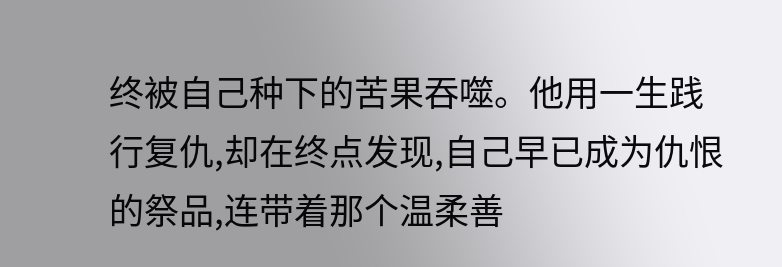终被自己种下的苦果吞噬。他用一生践行复仇,却在终点发现,自己早已成为仇恨的祭品,连带着那个温柔善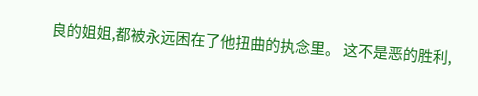良的姐姐,都被永远困在了他扭曲的执念里。 这不是恶的胜利,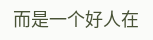而是一个好人在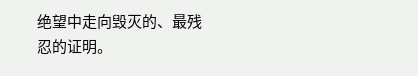绝望中走向毁灭的、最残忍的证明。